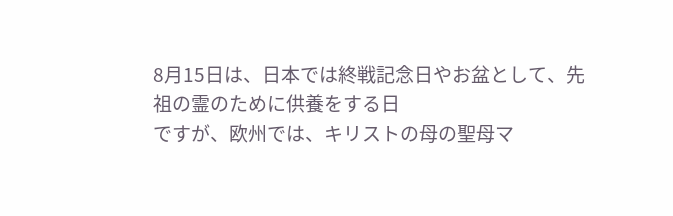8月15日は、日本では終戦記念日やお盆として、先祖の霊のために供養をする日
ですが、欧州では、キリストの母の聖母マ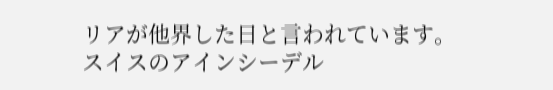リアが他界した日と言われています。
スイスのアインシーデル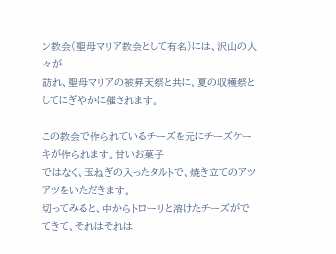ン教会(聖母マリア教会として有名)には、沢山の人々が
訪れ、聖母マリアの被昇天祭と共に、夏の収穫祭としてにぎやかに催されます。

この教会で作られているチーズを元にチーズケーキが作られます。甘いお菓子
ではなく、玉ねぎの入ったタルトで、焼き立てのアツアツをいただきます。
切ってみると、中からトローリと溶けたチーズがでてきて、それはそれは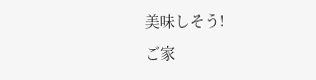美味しそう!
ご家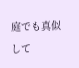庭でも真似して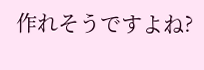作れそうですよね?